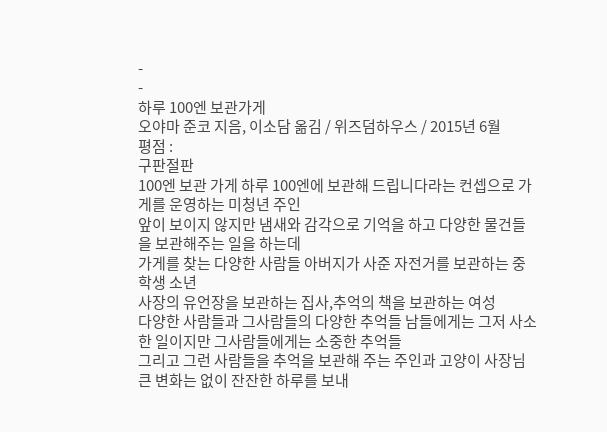-
-
하루 100엔 보관가게
오야마 준코 지음, 이소담 옮김 / 위즈덤하우스 / 2015년 6월
평점 :
구판절판
100엔 보관 가게 하루 100엔에 보관해 드립니다라는 컨셉으로 가게를 운영하는 미청년 주인
앞이 보이지 않지만 냄새와 감각으로 기억을 하고 다양한 물건들을 보관해주는 일을 하는데
가게를 찾는 다양한 사람들 아버지가 사준 자전거를 보관하는 중학생 소년
사장의 유언장을 보관하는 집사,추억의 책을 보관하는 여성
다양한 사람들과 그사람들의 다양한 추억들 남들에게는 그저 사소한 일이지만 그사람들에게는 소중한 추억들
그리고 그런 사람들을 추억을 보관해 주는 주인과 고양이 사장님
큰 변화는 없이 잔잔한 하루를 보내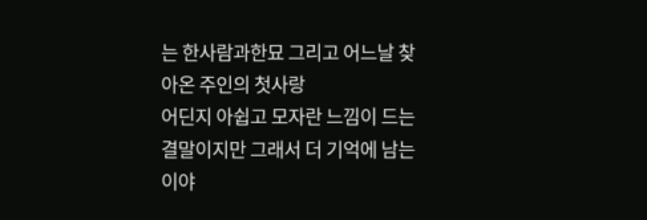는 한사람과한묘 그리고 어느날 찾아온 주인의 첫사랑
어딘지 아쉽고 모자란 느낌이 드는 결말이지만 그래서 더 기억에 남는 이야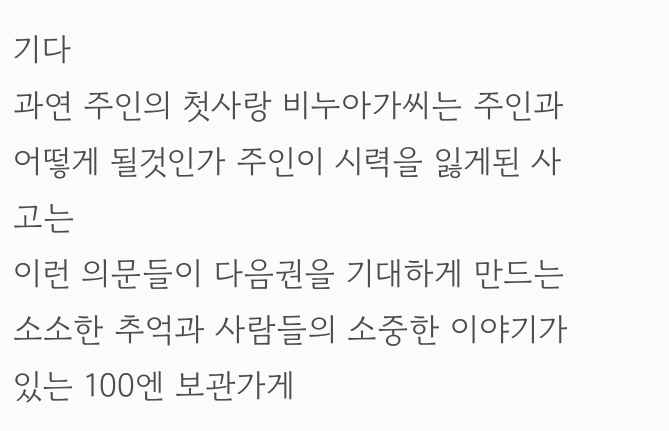기다
과연 주인의 첫사랑 비누아가씨는 주인과 어떻게 될것인가 주인이 시력을 잃게된 사고는
이런 의문들이 다음권을 기대하게 만드는 소소한 추억과 사람들의 소중한 이야기가 있는 100엔 보관가게